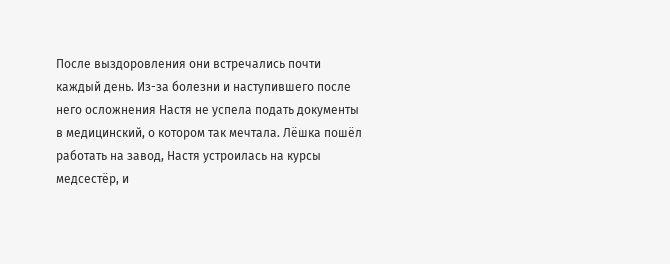После выздоровления они встречались почти каждый день. Из-за болезни и наступившего после него осложнения Настя не успела подать документы в медицинский, о котором так мечтала. Лёшка пошёл работать на завод, Настя устроилась на курсы медсестёр, и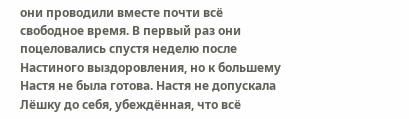они проводили вместе почти всё свободное время. В первый раз они поцеловались спустя неделю после Настиного выздоровления, но к большему Настя не была готова. Настя не допускала Лёшку до себя, убеждённая, что всё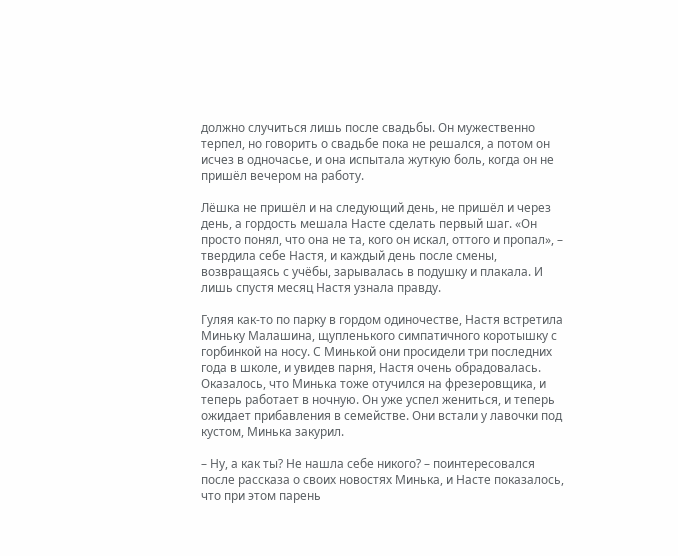должно случиться лишь после свадьбы. Он мужественно терпел, но говорить о свадьбе пока не решался, а потом он исчез в одночасье, и она испытала жуткую боль, когда он не пришёл вечером на работу.

Лёшка не пришёл и на следующий день, не пришёл и через день, а гордость мешала Насте сделать первый шаг. «Он просто понял, что она не та, кого он искал, оттого и пропал», – твердила себе Настя, и каждый день после смены, возвращаясь с учёбы, зарывалась в подушку и плакала. И лишь спустя месяц Настя узнала правду.

Гуляя как-то по парку в гордом одиночестве, Настя встретила Миньку Малашина, щупленького симпатичного коротышку с горбинкой на носу. С Минькой они просидели три последних года в школе, и увидев парня, Настя очень обрадовалась. Оказалось, что Минька тоже отучился на фрезеровщика, и теперь работает в ночную. Он уже успел жениться, и теперь ожидает прибавления в семействе. Они встали у лавочки под кустом, Минька закурил.

– Ну, а как ты? Не нашла себе никого? – поинтересовался после рассказа о своих новостях Минька, и Насте показалось, что при этом парень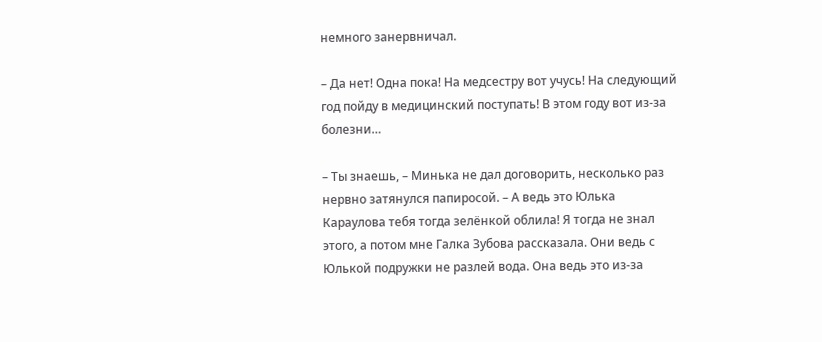немного занервничал.

– Да нет! Одна пока! На медсестру вот учусь! На следующий год пойду в медицинский поступать! В этом году вот из-за болезни…

– Ты знаешь, – Минька не дал договорить, несколько раз нервно затянулся папиросой. – А ведь это Юлька Караулова тебя тогда зелёнкой облила! Я тогда не знал этого, а потом мне Галка Зубова рассказала. Они ведь с Юлькой подружки не разлей вода. Она ведь это из-за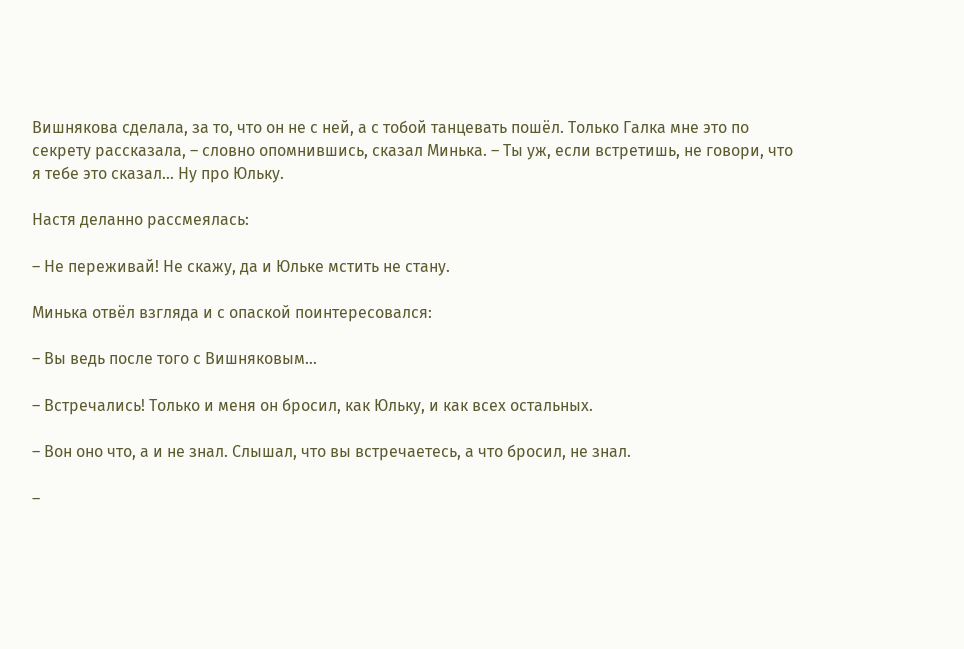Вишнякова сделала, за то, что он не с ней, а с тобой танцевать пошёл. Только Галка мне это по секрету рассказала, – словно опомнившись, сказал Минька. – Ты уж, если встретишь, не говори, что я тебе это сказал… Ну про Юльку.

Настя деланно рассмеялась:

– Не переживай! Не скажу, да и Юльке мстить не стану.

Минька отвёл взгляда и с опаской поинтересовался:

– Вы ведь после того с Вишняковым…

– Встречались! Только и меня он бросил, как Юльку, и как всех остальных.

– Вон оно что, а и не знал. Слышал, что вы встречаетесь, а что бросил, не знал.

–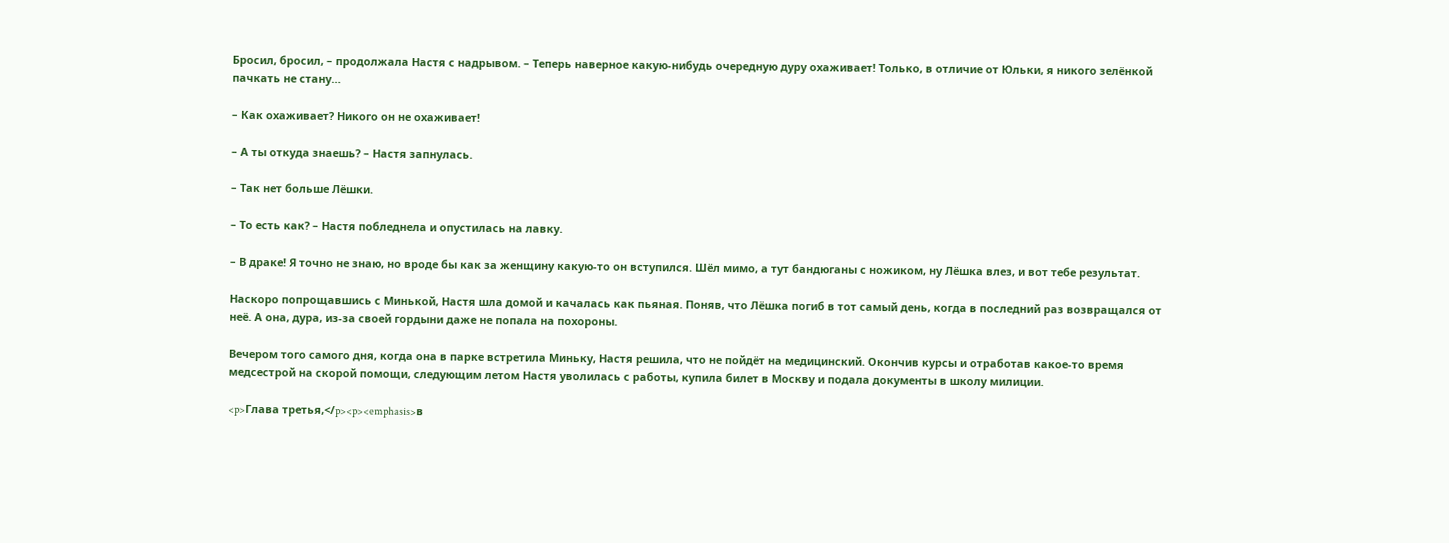Бросил, бросил, – продолжала Настя с надрывом. – Теперь наверное какую-нибудь очередную дуру охаживает! Только, в отличие от Юльки, я никого зелёнкой пачкать не стану…

– Как охаживает? Никого он не охаживает!

– А ты откуда знаешь? – Настя запнулась.

– Так нет больше Лёшки.

– То есть как? – Настя побледнела и опустилась на лавку.

– В драке! Я точно не знаю, но вроде бы как за женщину какую-то он вступился. Шёл мимо, а тут бандюганы с ножиком, ну Лёшка влез, и вот тебе результат.

Наскоро попрощавшись с Минькой, Настя шла домой и качалась как пьяная. Поняв, что Лёшка погиб в тот самый день, когда в последний раз возвращался от неё. А она, дура, из-за своей гордыни даже не попала на похороны.

Вечером того самого дня, когда она в парке встретила Миньку, Настя решила, что не пойдёт на медицинский. Окончив курсы и отработав какое-то время медсестрой на скорой помощи, следующим летом Настя уволилась с работы, купила билет в Москву и подала документы в школу милиции.

<p>Глава третья,</p><p><emphasis>в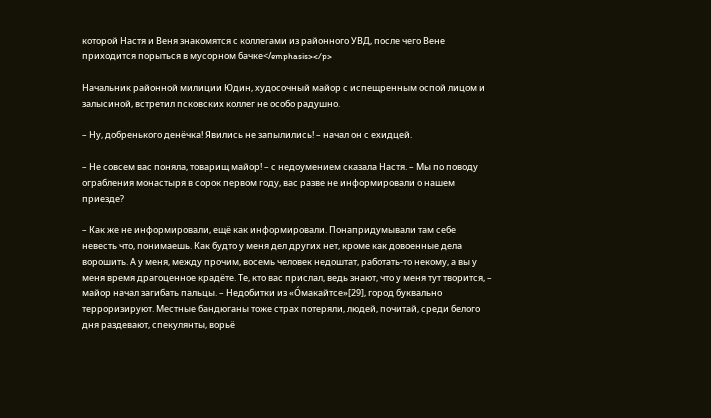которой Настя и Веня знакомятся с коллегами из районного УВД, после чего Вене приходится порыться в мусорном бачке</emphasis></p>

Начальник районной милиции Юдин, худосочный майор с испещренным оспой лицом и залысиной, встретил псковских коллег не особо радушно.

– Ну, добренького денёчка! Явились не запылились! – начал он с ехидцей.

– Не совсем вас поняла, товарищ майор! – с недоумением сказала Настя. – Мы по поводу ограбления монастыря в сорок первом году, вас разве не информировали о нашем приезде?

– Как же не информировали, ещё как информировали. Понапридумывали там себе невесть что, понимаешь. Как будто у меня дел других нет, кроме как довоенные дела ворошить. А у меня, между прочим, восемь человек недоштат, работать-то некому, а вы у меня время драгоценное крадёте. Те, кто вас прислал, ведь знают, что у меня тут творится, – майор начал загибать пальцы. – Недобитки из «О́макайтсе»[29], город буквально терроризируют. Местные бандюганы тоже страх потеряли, людей, почитай, среди белого дня раздевают, спекулянты, ворьё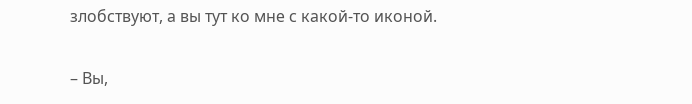злобствуют, а вы тут ко мне с какой-то иконой.

– Вы,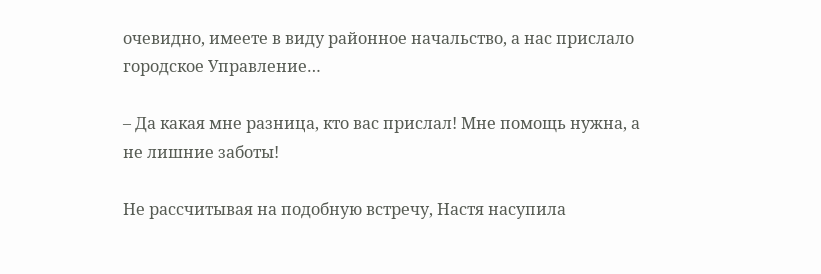очевидно, имеете в виду районное начальство, а нас прислало городское Управление…

– Да какая мне разница, кто вас прислал! Мне помощь нужна, а не лишние заботы!

Не рассчитывая на подобную встречу, Настя насупила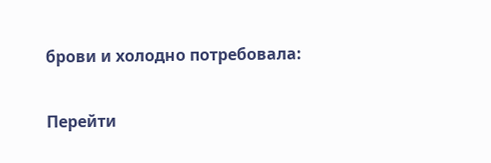брови и холодно потребовала:

Перейти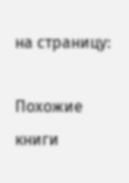на страницу:

Похожие книги